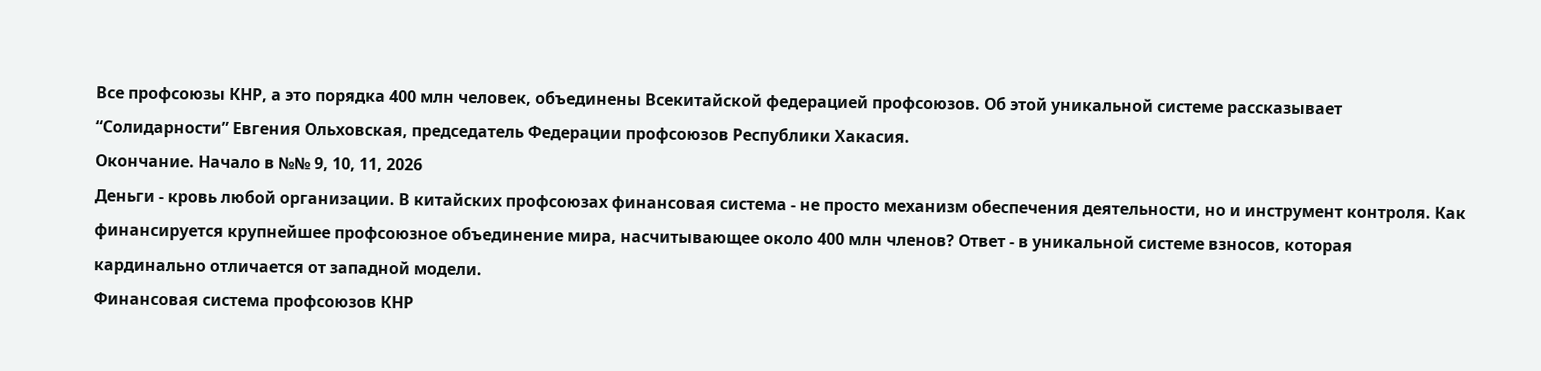Все профсоюзы КНР, а это порядка 400 млн человек, объединены Всекитайской федерацией профсоюзов. Об этой уникальной системе рассказывает “Солидарности” Евгения Ольховская, председатель Федерации профсоюзов Республики Хакасия.
Окончание. Начало в №№ 9, 10, 11, 2026
Деньги - кровь любой организации. В китайских профсоюзах финансовая система - не просто механизм обеспечения деятельности, но и инструмент контроля. Как финансируется крупнейшее профсоюзное объединение мира, насчитывающее около 400 млн членов? Ответ - в уникальной системе взносов, которая кардинально отличается от западной модели.
Финансовая система профсоюзов КНР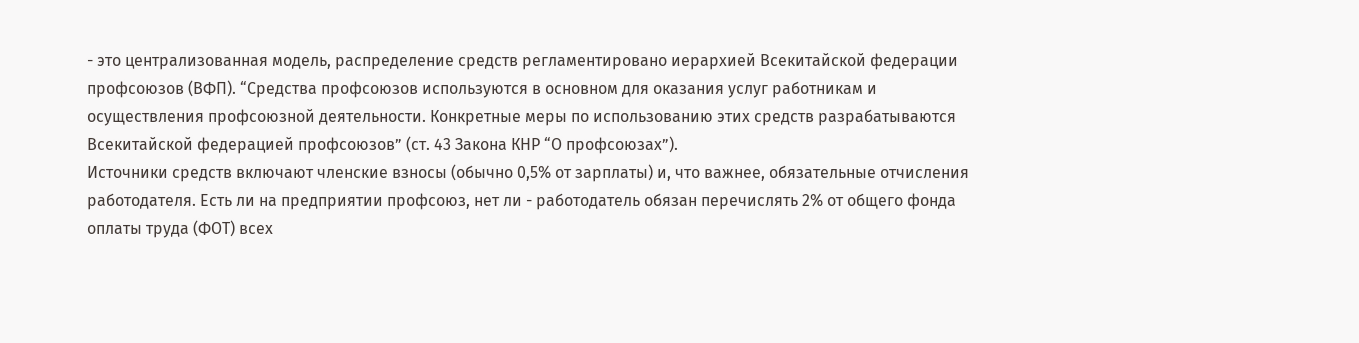- это централизованная модель, распределение средств регламентировано иерархией Всекитайской федерации профсоюзов (ВФП). “Средства профсоюзов используются в основном для оказания услуг работникам и осуществления профсоюзной деятельности. Конкретные меры по использованию этих средств разрабатываются Всекитайской федерацией профсоюзов” (ст. 43 Закона КНР “О профсоюзах”).
Источники средств включают членские взносы (обычно 0,5% от зарплаты) и, что важнее, обязательные отчисления работодателя. Есть ли на предприятии профсоюз, нет ли - работодатель обязан перечислять 2% от общего фонда оплаты труда (ФОТ) всех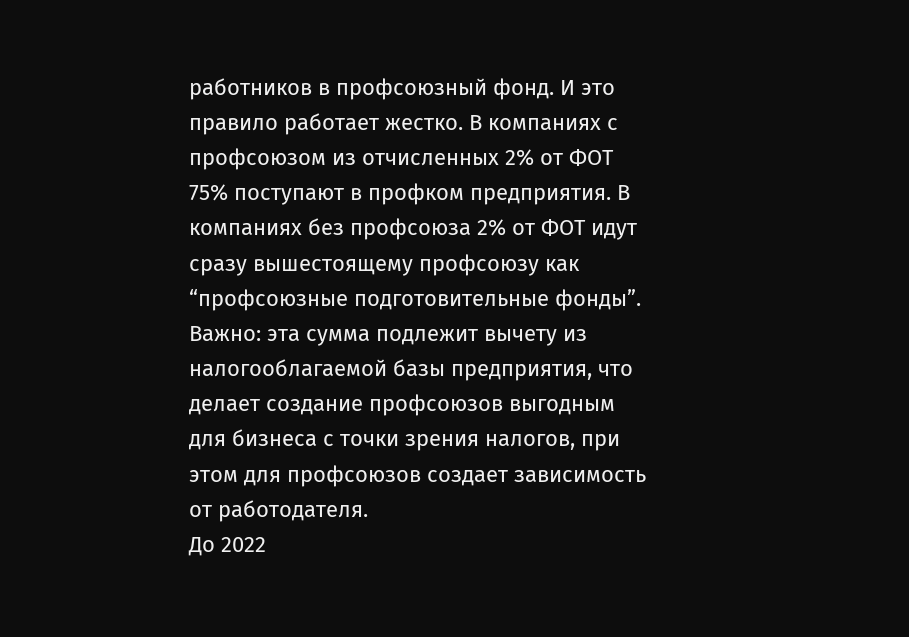работников в профсоюзный фонд. И это правило работает жестко. В компаниях с профсоюзом из отчисленных 2% от ФОТ 75% поступают в профком предприятия. В компаниях без профсоюза 2% от ФОТ идут сразу вышестоящему профсоюзу как “профсоюзные подготовительные фонды”. Важно: эта сумма подлежит вычету из налогооблагаемой базы предприятия, что делает создание профсоюзов выгодным для бизнеса с точки зрения налогов, при этом для профсоюзов создает зависимость от работодателя.
До 2022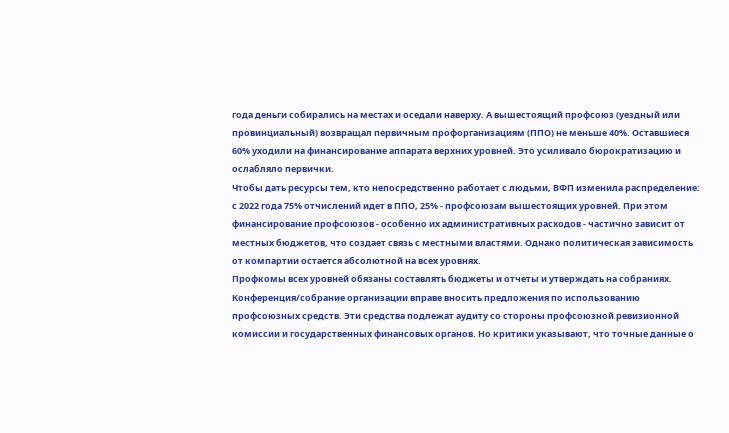года деньги собирались на местах и оседали наверху. А вышестоящий профсоюз (уездный или провинциальный) возвращал первичным профорганизациям (ППО) не меньше 40%. Оставшиеся 60% уходили на финансирование аппарата верхних уровней. Это усиливало бюрократизацию и ослабляло первички.
Чтобы дать ресурсы тем, кто непосредственно работает с людьми, ВФП изменила распределение: с 2022 года 75% отчислений идет в ППО, 25% - профсоюзам вышестоящих уровней. При этом финансирование профсоюзов - особенно их административных расходов - частично зависит от местных бюджетов, что создает связь с местными властями. Однако политическая зависимость от компартии остается абсолютной на всех уровнях.
Профкомы всех уровней обязаны составлять бюджеты и отчеты и утверждать на собраниях. Конференция/собрание организации вправе вносить предложения по использованию профсоюзных средств. Эти средства подлежат аудиту со стороны профсоюзной ревизионной комиссии и государственных финансовых органов. Но критики указывают, что точные данные о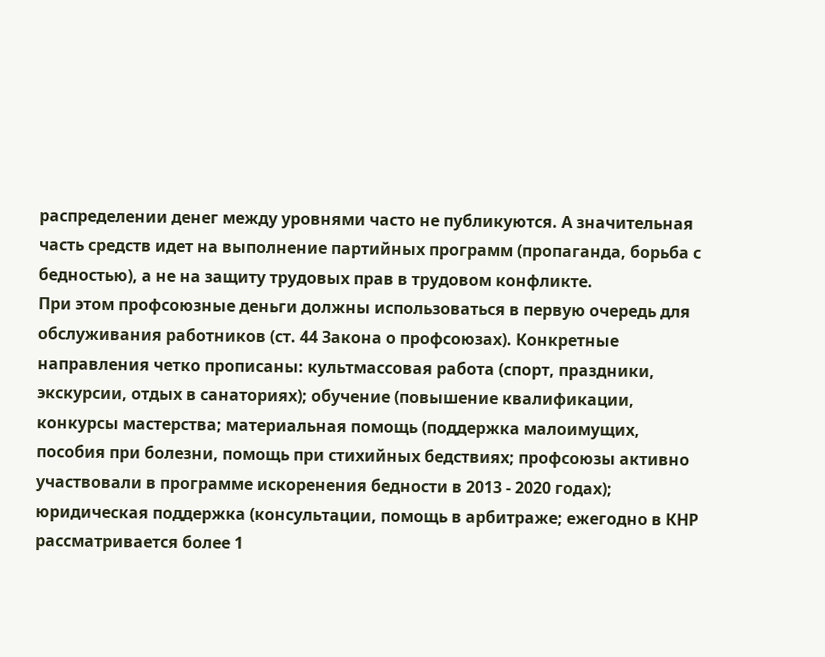распределении денег между уровнями часто не публикуются. А значительная часть средств идет на выполнение партийных программ (пропаганда, борьба с бедностью), а не на защиту трудовых прав в трудовом конфликте.
При этом профсоюзные деньги должны использоваться в первую очередь для обслуживания работников (ст. 44 Закона о профсоюзах). Конкретные направления четко прописаны: культмассовая работа (спорт, праздники, экскурсии, отдых в санаториях); обучение (повышение квалификации, конкурсы мастерства; материальная помощь (поддержка малоимущих, пособия при болезни, помощь при стихийных бедствиях; профсоюзы активно участвовали в программе искоренения бедности в 2013 - 2020 годах); юридическая поддержка (консультации, помощь в арбитраже; ежегодно в КНР рассматривается более 1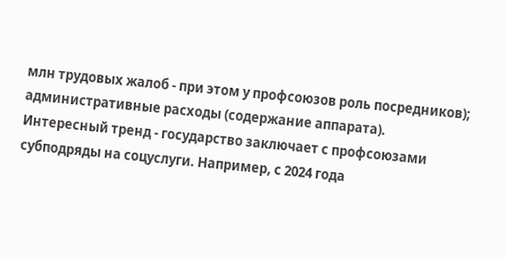млн трудовых жалоб - при этом у профсоюзов роль посредников); административные расходы (содержание аппарата).
Интересный тренд - государство заключает с профсоюзами субподряды на соцуслуги. Например, с 2024 года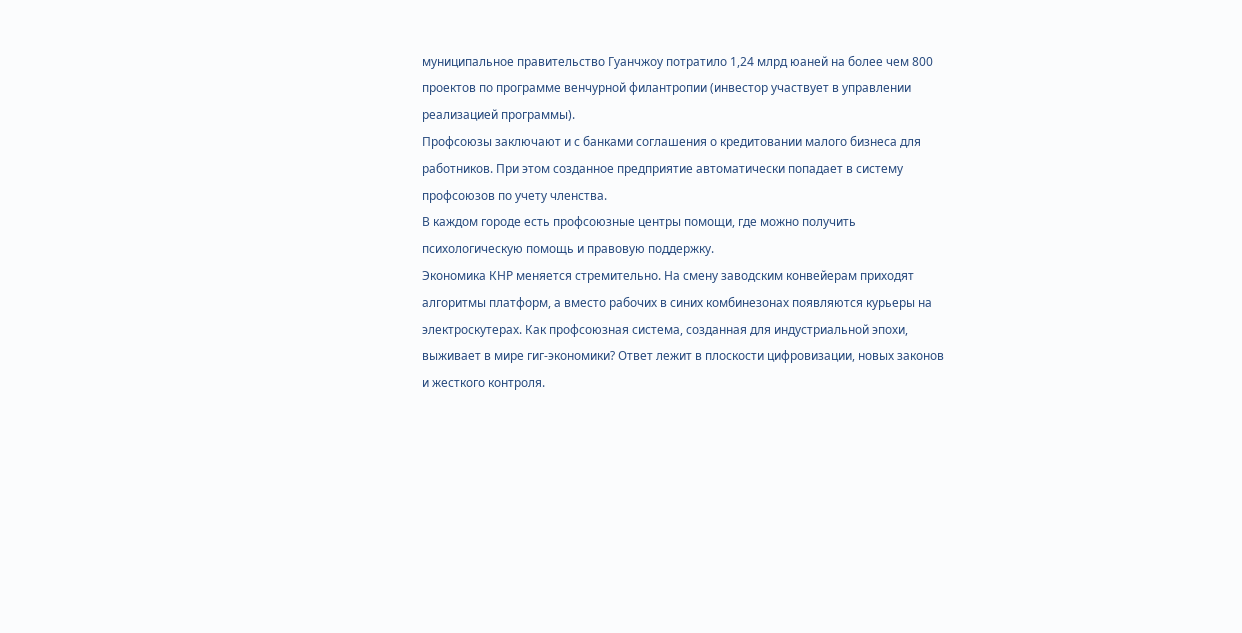муниципальное правительство Гуанчжоу потратило 1,24 млрд юаней на более чем 800 проектов по программе венчурной филантропии (инвестор участвует в управлении реализацией программы).
Профсоюзы заключают и с банками соглашения о кредитовании малого бизнеса для работников. При этом созданное предприятие автоматически попадает в систему профсоюзов по учету членства.
В каждом городе есть профсоюзные центры помощи, где можно получить психологическую помощь и правовую поддержку.
Экономика КНР меняется стремительно. На смену заводским конвейерам приходят алгоритмы платформ, а вместо рабочих в синих комбинезонах появляются курьеры на электроскутерах. Как профсоюзная система, созданная для индустриальной эпохи, выживает в мире гиг-экономики? Ответ лежит в плоскости цифровизации, новых законов и жесткого контроля.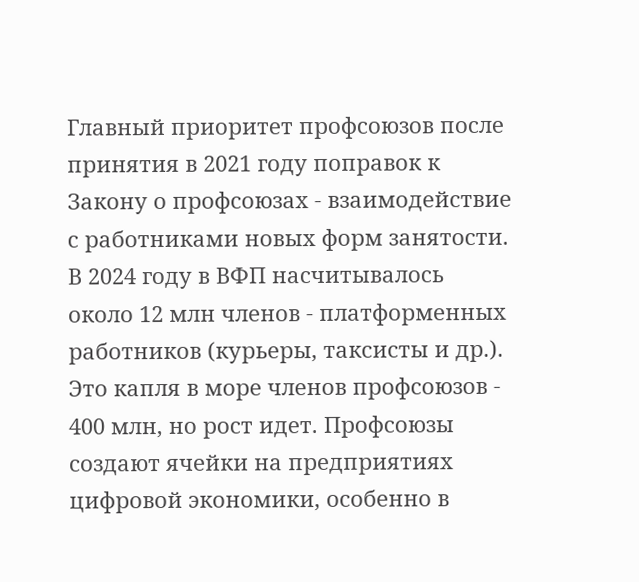Главный приоритет профсоюзов после принятия в 2021 году поправок к Закону о профсоюзах - взаимодействие с работниками новых форм занятости. В 2024 году в ВФП насчитывалось около 12 млн членов - платформенных работников (курьеры, таксисты и др.). Это капля в море членов профсоюзов - 400 млн, но рост идет. Профсоюзы создают ячейки на предприятиях цифровой экономики, особенно в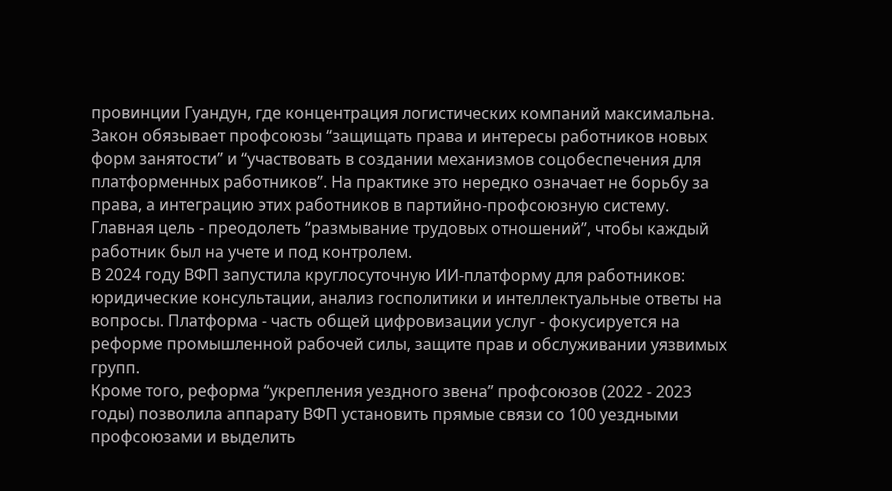провинции Гуандун, где концентрация логистических компаний максимальна.
Закон обязывает профсоюзы “защищать права и интересы работников новых форм занятости” и “участвовать в создании механизмов соцобеспечения для платформенных работников”. На практике это нередко означает не борьбу за права, а интеграцию этих работников в партийно-профсоюзную систему. Главная цель - преодолеть “размывание трудовых отношений”, чтобы каждый работник был на учете и под контролем.
В 2024 году ВФП запустила круглосуточную ИИ-платформу для работников: юридические консультации, анализ госполитики и интеллектуальные ответы на вопросы. Платформа - часть общей цифровизации услуг - фокусируется на реформе промышленной рабочей силы, защите прав и обслуживании уязвимых групп.
Кроме того, реформа “укрепления уездного звена” профсоюзов (2022 - 2023 годы) позволила аппарату ВФП установить прямые связи со 100 уездными профсоюзами и выделить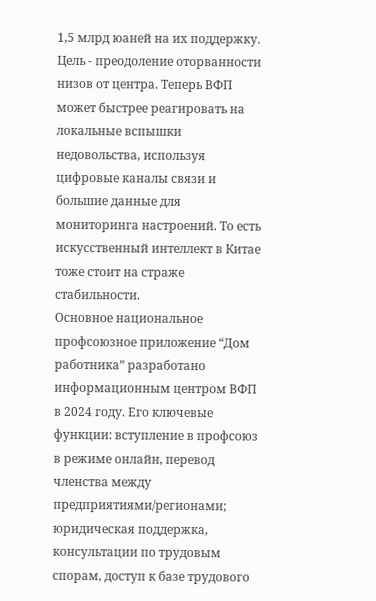1,5 млрд юаней на их поддержку. Цель - преодоление оторванности низов от центра. Теперь ВФП может быстрее реагировать на локальные вспышки недовольства, используя цифровые каналы связи и большие данные для мониторинга настроений. То есть искусственный интеллект в Китае тоже стоит на страже стабильности.
Основное национальное профсоюзное приложение “Дом работника” разработано информационным центром ВФП в 2024 году. Его ключевые функции: вступление в профсоюз в режиме онлайн, перевод членства между предприятиями/регионами; юридическая поддержка, консультации по трудовым спорам, доступ к базе трудового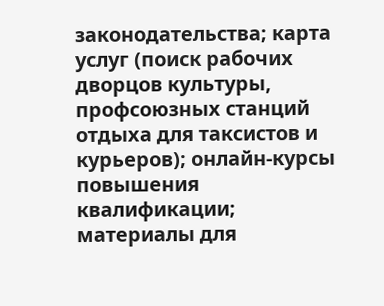законодательства; карта услуг (поиск рабочих дворцов культуры, профсоюзных станций отдыха для таксистов и курьеров); онлайн-курсы повышения квалификации; материалы для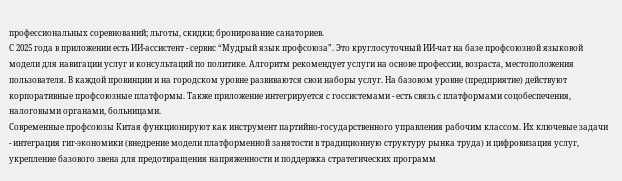профессиональных соревнований; льготы, скидки; бронирование санаториев.
С 2025 года в приложении есть ИИ-ассистент - сервис “Мудрый язык профсоюза”. Это круглосуточный ИИ-чат на базе профсоюзной языковой модели для навигации услуг и консультаций по политике. Алгоритм рекомендует услуги на основе профессии, возраста, местоположения пользователя. В каждой провинции и на городском уровне развиваются свои наборы услуг. На базовом уровне (предприятие) действуют корпоративные профсоюзные платформы. Также приложение интегрируется с госсистемами - есть связь с платформами соцобеспечения, налоговыми органами, больницами.
Современные профсоюзы Китая функционируют как инструмент партийно-государственного управления рабочим классом. Их ключевые задачи - интеграция гиг-экономики (внедрение модели платформенной занятости в традиционную структуру рынка труда) и цифровизация услуг, укрепление базового звена для предотвращения напряженности и поддержка стратегических программ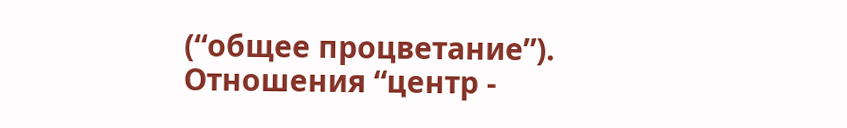(“общее процветание”).
Отношения “центр -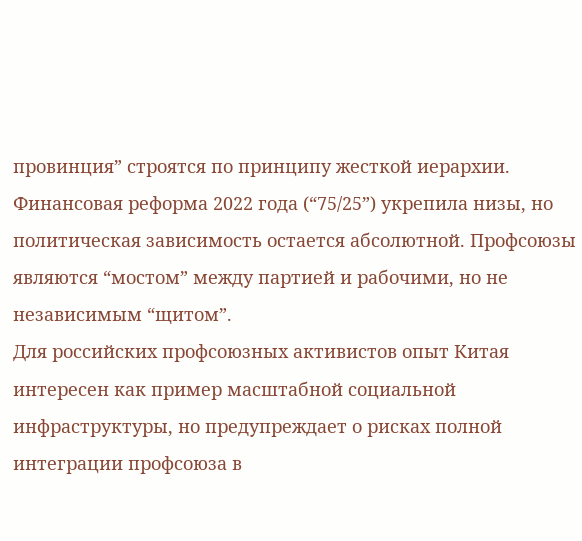провинция” строятся по принципу жесткой иерархии. Финансовая реформа 2022 года (“75/25”) укрепила низы, но политическая зависимость остается абсолютной. Профсоюзы являются “мостом” между партией и рабочими, но не независимым “щитом”.
Для российских профсоюзных активистов опыт Китая интересен как пример масштабной социальной инфраструктуры, но предупреждает о рисках полной интеграции профсоюза в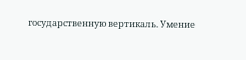государственную вертикаль. Умение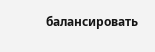балансировать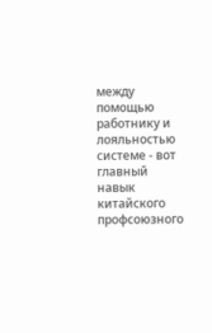между помощью работнику и лояльностью системе - вот главный навык китайского профсоюзного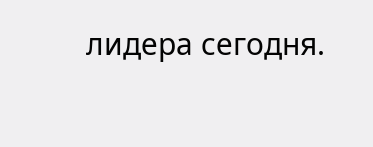лидера сегодня.